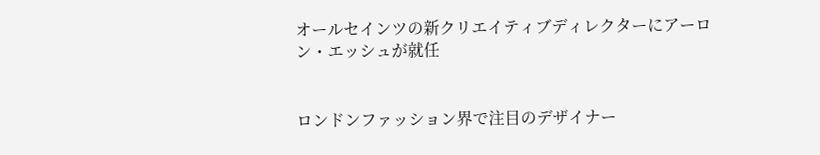オールセインツの新クリエイティブディレクターにアーロン・エッシュが就任


ロンドンファッション界で注目のデザイナー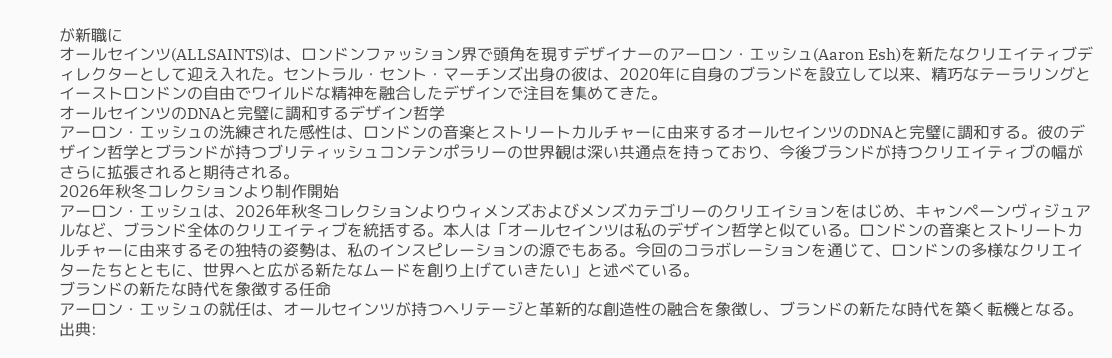が新職に
オールセインツ(ALLSAINTS)は、ロンドンファッション界で頭角を現すデザイナーのアーロン・エッシュ(Aaron Esh)を新たなクリエイティブディレクターとして迎え入れた。セントラル・セント・マーチンズ出身の彼は、2020年に自身のブランドを設立して以来、精巧なテーラリングとイーストロンドンの自由でワイルドな精神を融合したデザインで注目を集めてきた。
オールセインツのDNAと完璧に調和するデザイン哲学
アーロン・エッシュの洗練された感性は、ロンドンの音楽とストリートカルチャーに由来するオールセインツのDNAと完璧に調和する。彼のデザイン哲学とブランドが持つブリティッシュコンテンポラリーの世界観は深い共通点を持っており、今後ブランドが持つクリエイティブの幅がさらに拡張されると期待される。
2026年秋冬コレクションより制作開始
アーロン・エッシュは、2026年秋冬コレクションよりウィメンズおよびメンズカテゴリーのクリエイションをはじめ、キャンペーンヴィジュアルなど、ブランド全体のクリエイティブを統括する。本人は「オールセインツは私のデザイン哲学と似ている。ロンドンの音楽とストリートカルチャーに由来するその独特の姿勢は、私のインスピレーションの源でもある。今回のコラボレーションを通じて、ロンドンの多様なクリエイターたちとともに、世界へと広がる新たなムードを創り上げていきたい」と述べている。
ブランドの新たな時代を象徴する任命
アーロン・エッシュの就任は、オールセインツが持つヘリテージと革新的な創造性の融合を象徴し、ブランドの新たな時代を築く転機となる。
出典: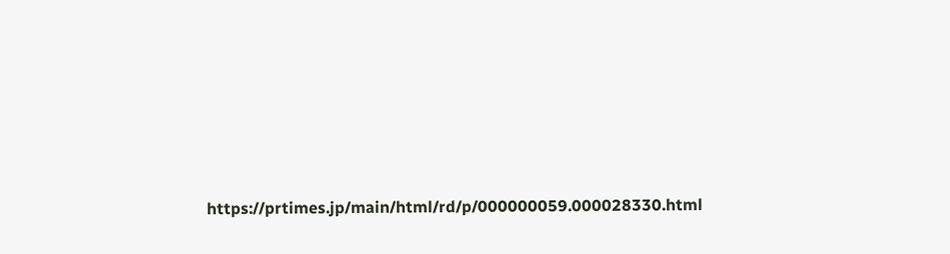https://prtimes.jp/main/html/rd/p/000000059.000028330.html